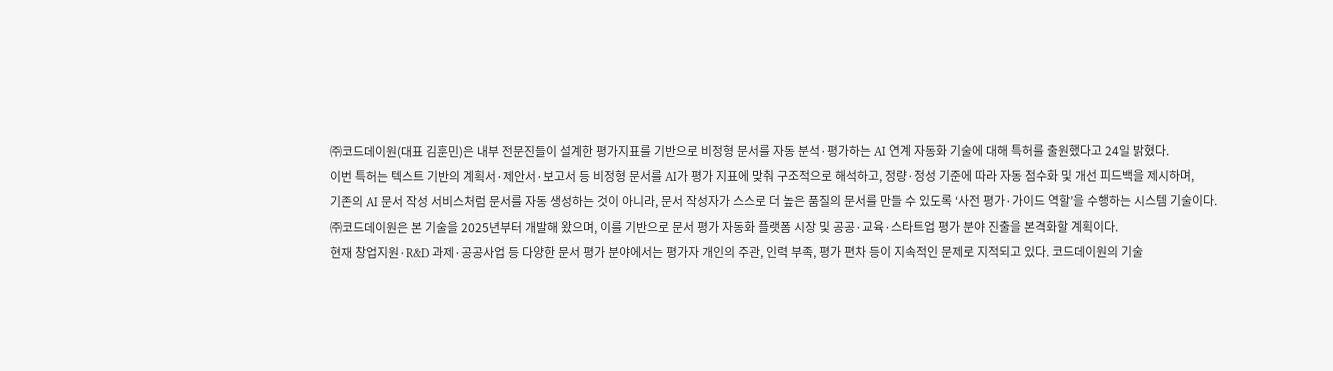㈜코드데이원(대표 김훈민)은 내부 전문진들이 설계한 평가지표를 기반으로 비정형 문서를 자동 분석·평가하는 AI 연계 자동화 기술에 대해 특허를 출원했다고 24일 밝혔다.
이번 특허는 텍스트 기반의 계획서·제안서·보고서 등 비정형 문서를 AI가 평가 지표에 맞춰 구조적으로 해석하고, 정량·정성 기준에 따라 자동 점수화 및 개선 피드백을 제시하며,
기존의 AI 문서 작성 서비스처럼 문서를 자동 생성하는 것이 아니라, 문서 작성자가 스스로 더 높은 품질의 문서를 만들 수 있도록 ‘사전 평가·가이드 역할’을 수행하는 시스템 기술이다.
㈜코드데이원은 본 기술을 2025년부터 개발해 왔으며, 이를 기반으로 문서 평가 자동화 플랫폼 시장 및 공공·교육·스타트업 평가 분야 진출을 본격화할 계획이다.
현재 창업지원·R&D 과제·공공사업 등 다양한 문서 평가 분야에서는 평가자 개인의 주관, 인력 부족, 평가 편차 등이 지속적인 문제로 지적되고 있다. 코드데이원의 기술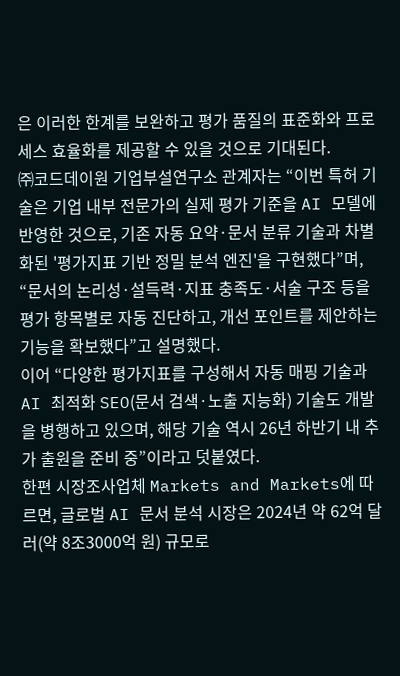은 이러한 한계를 보완하고 평가 품질의 표준화와 프로세스 효율화를 제공할 수 있을 것으로 기대된다.
㈜코드데이원 기업부설연구소 관계자는 “이번 특허 기술은 기업 내부 전문가의 실제 평가 기준을 AI 모델에 반영한 것으로, 기존 자동 요약·문서 분류 기술과 차별화된 '평가지표 기반 정밀 분석 엔진'을 구현했다”며, “문서의 논리성·설득력·지표 충족도·서술 구조 등을 평가 항목별로 자동 진단하고, 개선 포인트를 제안하는 기능을 확보했다”고 설명했다.
이어 “다양한 평가지표를 구성해서 자동 매핑 기술과 AI 최적화 SEO(문서 검색·노출 지능화) 기술도 개발을 병행하고 있으며, 해당 기술 역시 26년 하반기 내 추가 출원을 준비 중”이라고 덧붙였다.
한편 시장조사업체 Markets and Markets에 따르면, 글로벌 AI 문서 분석 시장은 2024년 약 62억 달러(약 8조3000억 원) 규모로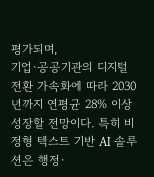평가되며,
기업·공공기관의 디지털 전환 가속화에 따라 2030년까지 연평균 28% 이상 성장할 전망이다. 특히 비정형 텍스트 기반 AI 솔루션은 행정·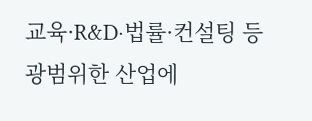교육·R&D·법률·컨설팅 등 광범위한 산업에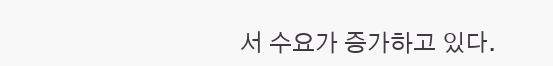서 수요가 증가하고 있다.